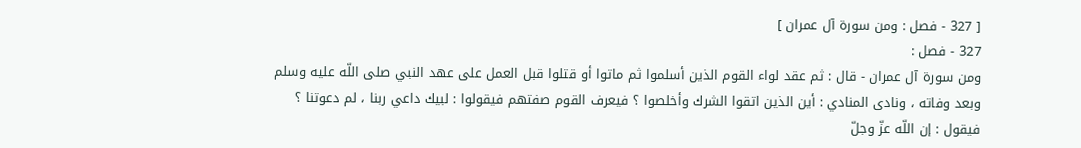[ 327 - فصل : ومن سورة آل عمران ]
327 - فصل :
ومن سورة آل عمران - قال : ثم عقد لواء القوم الذين أسلموا ثم ماتوا أو قتلوا قبل العمل على عهد النبي صلى اللّه عليه وسلم وبعد وفاته ، ونادى المنادي : أين الذين اتقوا الشرك وأخلصوا ؟ فيعرف القوم صفتهم فيقولوا : لبيك داعي ربنا ، لم دعوتنا ؟
فيقول : إن اللّه عزّ وجلّ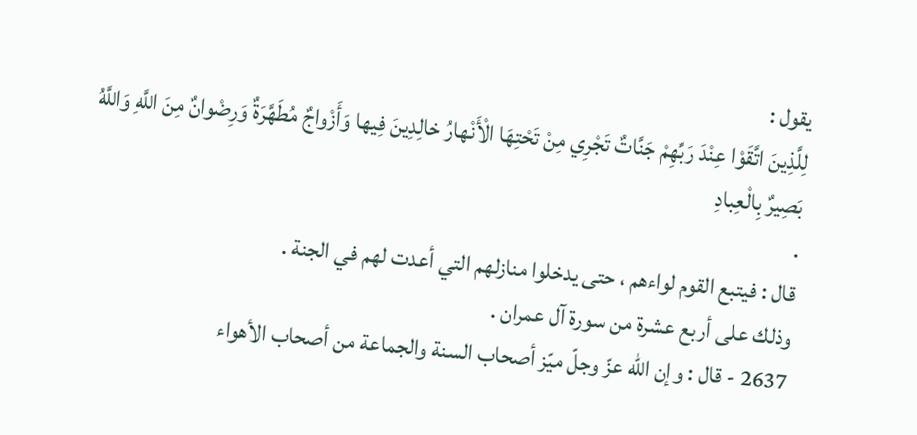يقول :
لِلَّذِينَ اتَّقَوْا عِنْدَ رَبِّهِمْ جَنَّاتٌ تَجْرِي مِنْ تَحْتِهَا الْأَنْهارُ خالِدِينَ فِيها وَأَزْواجٌ مُطَهَّرَةٌ وَرِضْوانٌ مِنَ اللَّهِ وَاللَّهُ بَصِيرٌ بِالْعِبادِ
.
قال : فيتبع القوم لواءهم ، حتى يدخلوا منازلهم التي أعدت لهم في الجنة .
وذلك على أربع عشرة من سورة آل عمران .
2637 - قال : وإن اللّه عزّ وجلّ ميّز أصحاب السنة والجماعة من أصحاب الأهواء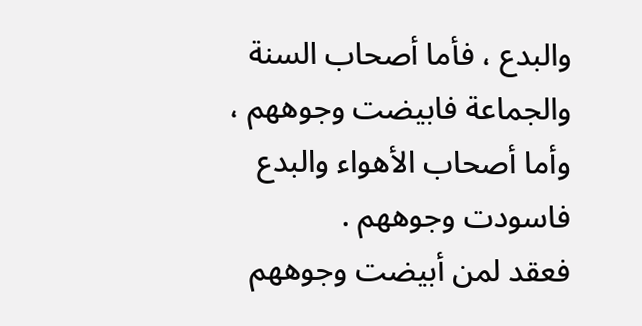والبدع ، فأما أصحاب السنة والجماعة فابيضت وجوههم ، وأما أصحاب الأهواء والبدع فاسودت وجوههم .
فعقد لمن أبيضت وجوههم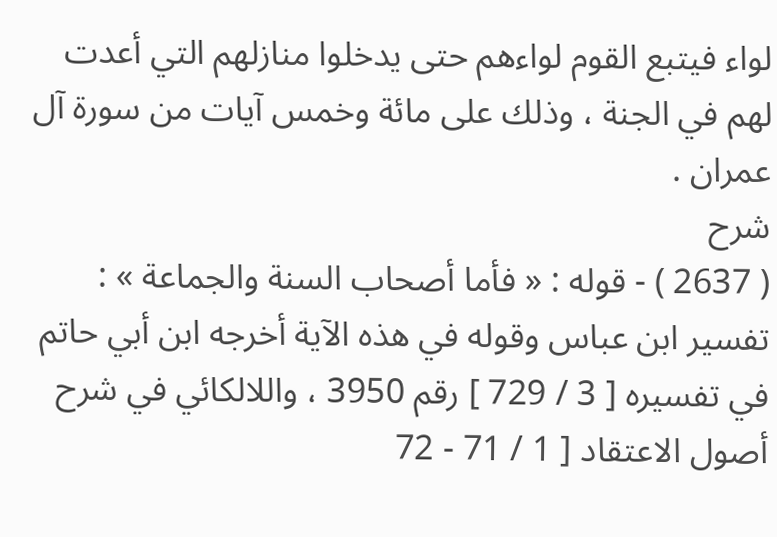لواء فيتبع القوم لواءهم حتى يدخلوا منازلهم التي أعدت لهم في الجنة ، وذلك على مائة وخمس آيات من سورة آل عمران .
شرح
( 2637 ) - قوله : « فأما أصحاب السنة والجماعة » :
تفسير ابن عباس وقوله في هذه الآية أخرجه ابن أبي حاتم في تفسيره [ 3 / 729 ] رقم 3950 ، واللالكائي في شرح أصول الاعتقاد [ 1 / 71 - 72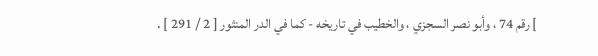] رقم 74 ، وأبو نصر السجزي ، والخطيب في تاريخه - كما في الدر المنثور [ 2 / 291 ] .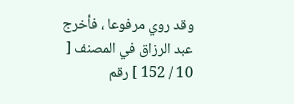وقد روي مرفوعا ، فأخرج عبد الرزاق في المصنف [ 10 / 152 ] رقم